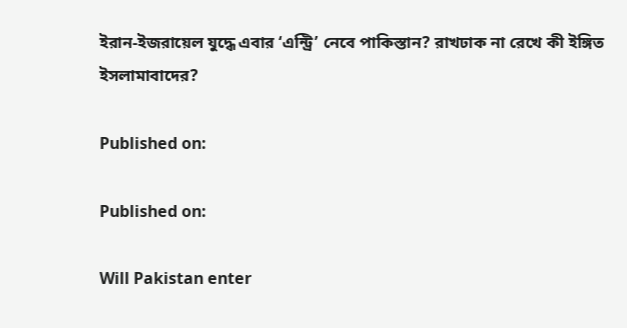ইরান-ইজরায়েল যুদ্ধে এবার ‘এন্ট্রি’ নেবে পাকিস্তান? রাখঢাক না রেখে কী ইঙ্গিত ইসলামাবাদের?

Published on:

Published on:

Will Pakistan enter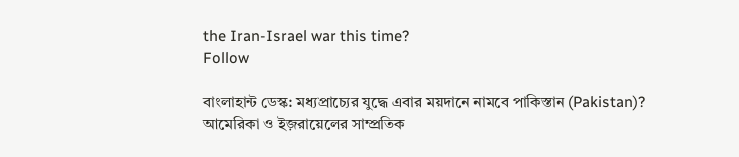the Iran-Israel war this time?
Follow

বাংলাহান্ট ডেস্ক: মধ্যপ্রাচ্যের যুদ্ধে এবার ময়দানে নামবে পাকিস্তান (Pakistan)? আমেরিকা ও ইজ়রায়েলের সাম্প্রতিক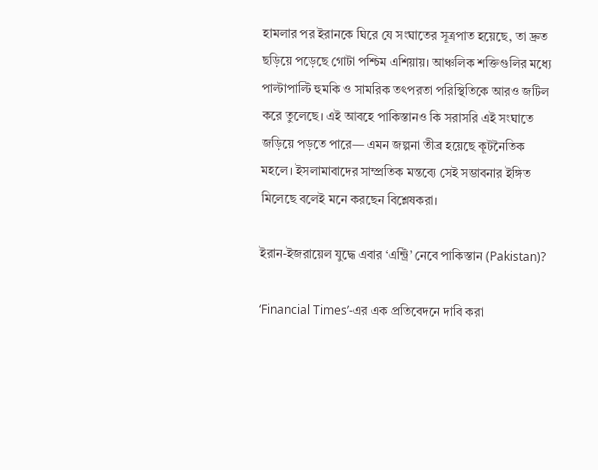হামলার পর ইরানকে ঘিরে যে সংঘাতের সূত্রপাত হয়েছে, তা দ্রুত ছড়িয়ে পড়েছে গোটা পশ্চিম এশিয়ায়। আঞ্চলিক শক্তিগুলির মধ্যে পাল্টাপাল্টি হুমকি ও সামরিক তৎপরতা পরিস্থিতিকে আরও জটিল করে তুলেছে। এই আবহে পাকিস্তানও কি সরাসরি এই সংঘাতে জড়িয়ে পড়তে পারে— এমন জল্পনা তীব্র হয়েছে কূটনৈতিক মহলে। ইসলামাবাদের সাম্প্রতিক মন্তব্যে সেই সম্ভাবনার ইঙ্গিত মিলেছে বলেই মনে করছেন বিশ্লেষকরা।

ইরান-ইজরায়েল যুদ্ধে এবার ‘এন্ট্রি’ নেবে পাকিস্তান (Pakistan)?

‘Financial Times’-এর এক প্রতিবেদনে দাবি করা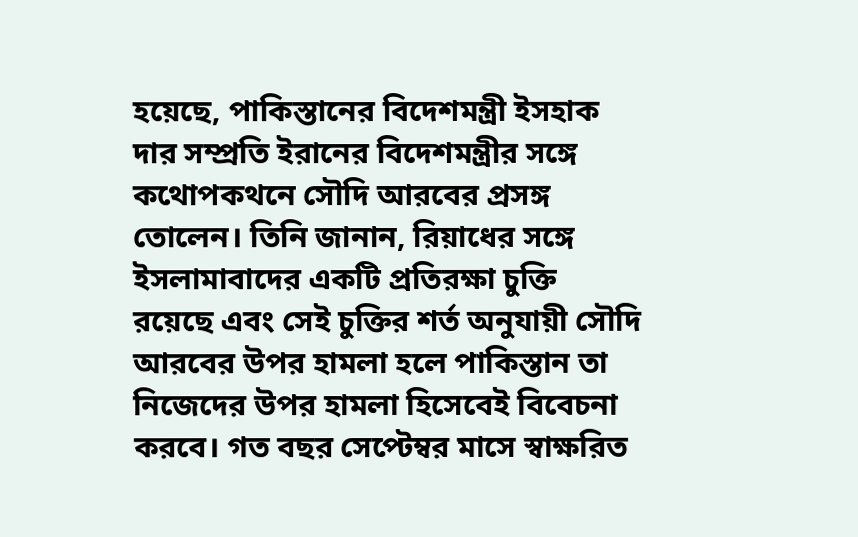হয়েছে, পাকিস্তানের বিদেশমন্ত্রী ইসহাক দার সম্প্রতি ইরানের বিদেশমন্ত্রীর সঙ্গে কথোপকথনে সৌদি আরবের প্রসঙ্গ তোলেন। তিনি জানান, রিয়াধের সঙ্গে ইসলামাবাদের একটি প্রতিরক্ষা চুক্তি রয়েছে এবং সেই চুক্তির শর্ত অনুযায়ী সৌদি আরবের উপর হামলা হলে পাকিস্তান তা নিজেদের উপর হামলা হিসেবেই বিবেচনা করবে। গত বছর সেপ্টেম্বর মাসে স্বাক্ষরিত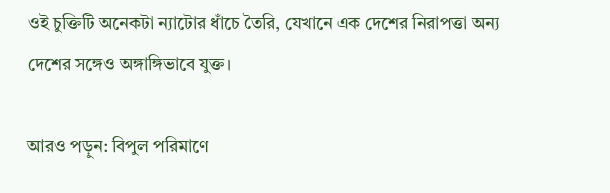ওই চুক্তিটি অনেকটা ন্যাটোর ধাঁচে তৈরি, যেখানে এক দেশের নিরাপত্তা অন্য দেশের সঙ্গেও অঙ্গাঙ্গিভাবে যুক্ত।

আরও পড়ুন: বিপুল পরিমাণে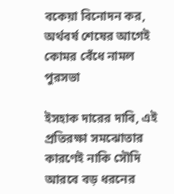বকেয়া বিনোদন কর, অর্থবর্ষ শেষের আগেই কোমর বেঁধে নামল পুরসভা

ইসহাক দারের দাবি, এই প্রতিরক্ষা সমঝোতার কারণেই নাকি সৌদি আরবে বড় ধরনের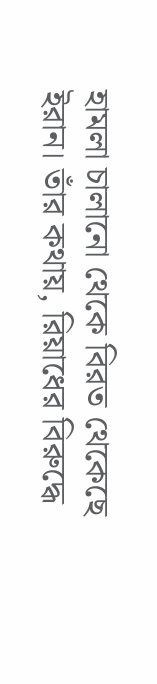হামলা চালানো থেকে বিরত থেকেছে ইরান। তাঁর কথায়, রিয়াধের বিরুদ্ধে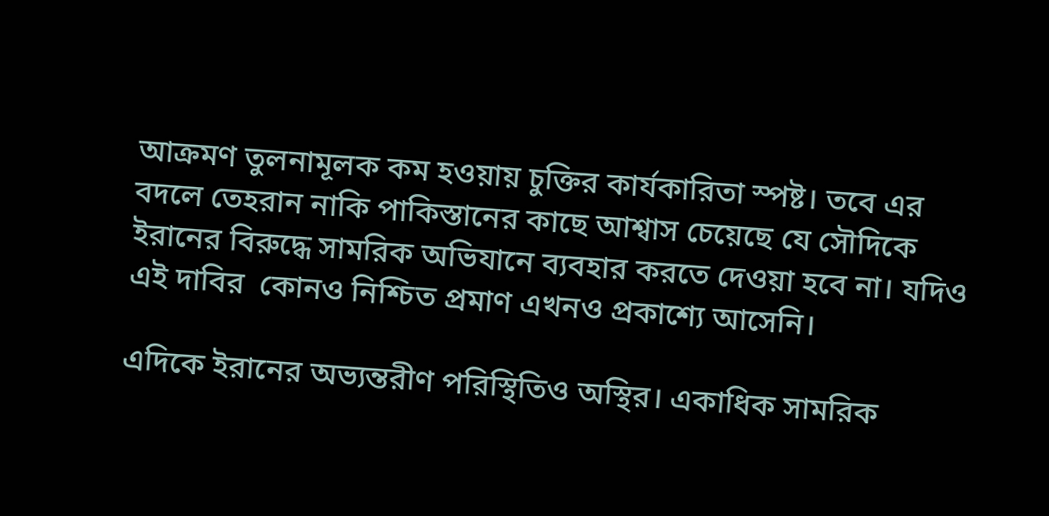আক্রমণ তুলনামূলক কম হওয়ায় চুক্তির কার্যকারিতা স্পষ্ট। তবে এর বদলে তেহরান নাকি পাকিস্তানের কাছে আশ্বাস চেয়েছে যে সৌদিকে ইরানের বিরুদ্ধে সামরিক অভিযানে ব্যবহার করতে দেওয়া হবে না। যদিও এই দাবির  কোনও নিশ্চিত প্রমাণ এখনও প্রকাশ্যে আসেনি।

এদিকে ইরানের অভ্যন্তরীণ পরিস্থিতিও অস্থির। একাধিক সামরিক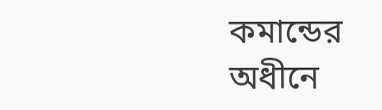কমান্ডের অধীনে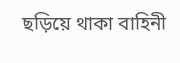ছড়িয়ে থাকা বাহিনী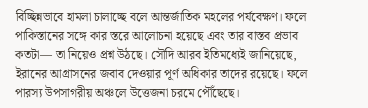বিচ্ছিন্নভাবে হামলা চালাচ্ছে বলে আন্তর্জাতিক মহলের পর্যবেক্ষণ। ফলে পাকিস্তানের সঙ্গে কার স্তরে আলোচনা হয়েছে এবং তার বাস্তব প্রভাব কতটা— তা নিয়েও প্রশ্ন উঠছে। সৌদি আরব ইতিমধ্যেই জানিয়েছে, ইরানের আগ্রাসনের জবাব দেওয়ার পূর্ণ অধিকার তাদের রয়েছে। ফলে পারস্য উপসাগরীয় অঞ্চলে উত্তেজনা চরমে পৌঁছেছে।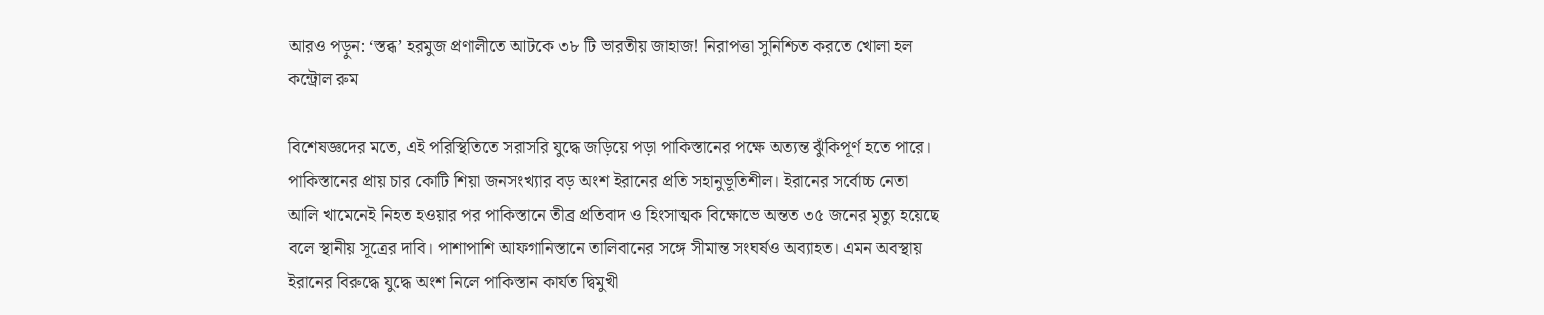আরও পড়ুন: ‘স্তব্ধ’ হরমুজ প্রণালীতে আটকে ৩৮ টি ভারতীয় জাহাজ! নিরাপত্তা সুনিশ্চিত করতে খোলা হল কন্ট্রোল রুম

বিশেষজ্ঞদের মতে, এই পরিস্থিতিতে সরাসরি যুদ্ধে জড়িয়ে পড়া পাকিস্তানের পক্ষে অত্যন্ত ঝুঁকিপূর্ণ হতে পারে। পাকিস্তানের প্রায় চার কোটি শিয়া জনসংখ্যার বড় অংশ ইরানের প্রতি সহানুভূতিশীল। ইরানের সর্বোচ্চ নেতা আলি খামেনেই নিহত হওয়ার পর পাকিস্তানে তীব্র প্রতিবাদ ও হিংসাত্মক বিক্ষোভে অন্তত ৩৫ জনের মৃত্যু হয়েছে বলে স্থানীয় সূত্রের দাবি। পাশাপাশি আফগানিস্তানে তালিবানের সঙ্গে সীমান্ত সংঘর্ষও অব্যাহত। এমন অবস্থায় ইরানের বিরুদ্ধে যুদ্ধে অংশ নিলে পাকিস্তান কার্যত দ্বিমুখী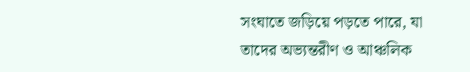সংঘাতে জড়িয়ে পড়তে পারে, যা তাদের অভ্যন্তরীণ ও আঞ্চলিক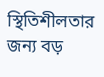স্থিতিশীলতার জন্য বড়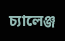চ্যালেঞ্জ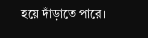হয়ে দাঁড়াতে পারে।